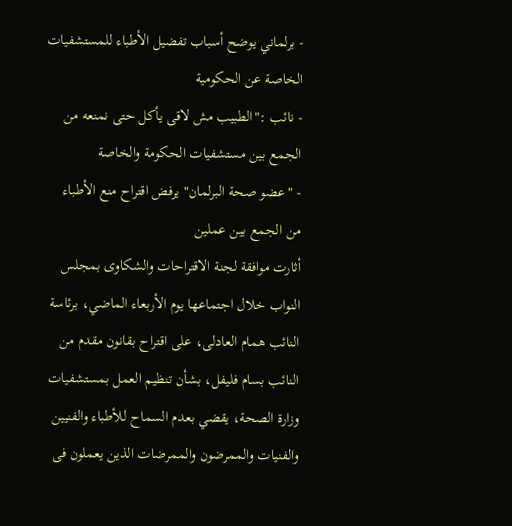- برلماني يوضح أسباب تفضيل الأطباء للمستشفيات الخاصة عن الحكومية
- نائب :"الطبيب مش لاقى يأكل حتى نمنعه من الجمع بين مستشفيات الحكومة والخاصة
- "عضو صحة البرلمان" يرفض اقتراح منع الأطباء من الجمع بين عملين
أثارت موافقة لجنة الاقتراحات والشكاوى بمجلس النواب خلال اجتماعها يوم الأربعاء الماضي، برئاسة النائب همام العادلى، على اقتراح بقانون مقدم من النائب بسام فليفل، بشأن تنظيم العمل بمستشفيات وزارة الصحة، يقضي بعدم السماح للأطباء والفنيين والفنيات والممرضون والممرضات الذين يعملون فى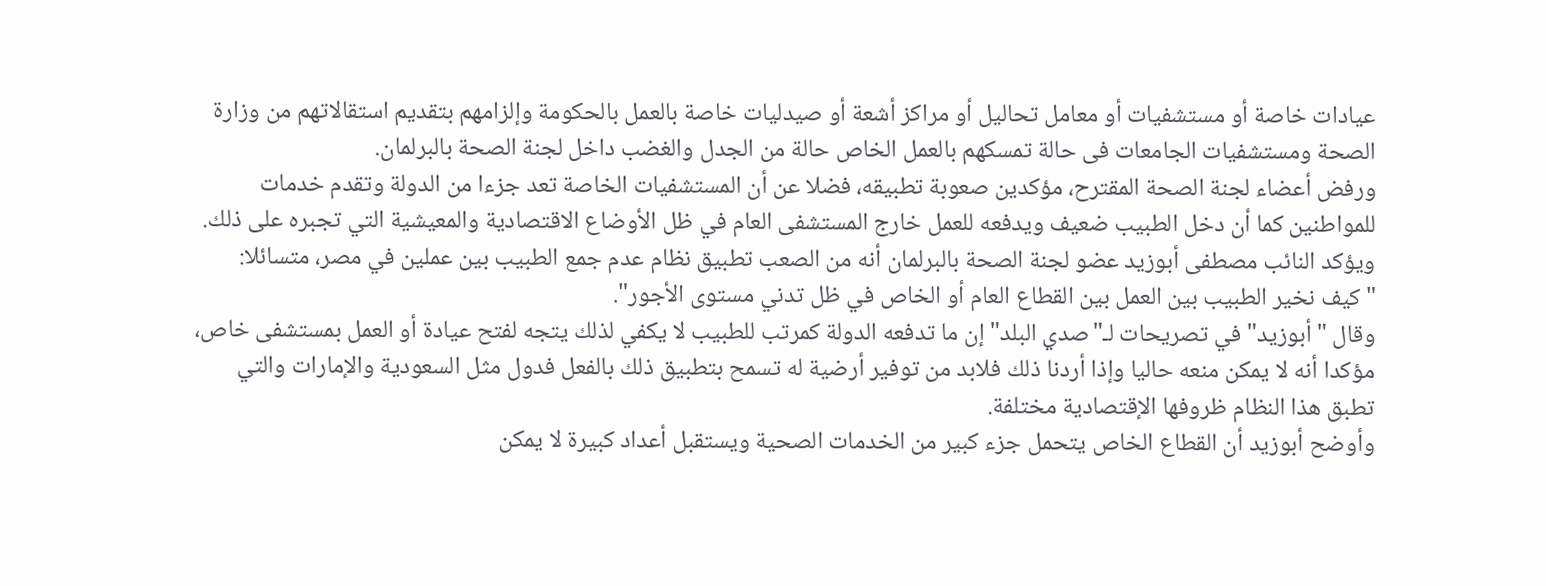عيادات خاصة أو مستشفيات أو معامل تحاليل أو مراكز أشعة أو صيدليات خاصة بالعمل بالحكومة وإلزامهم بتقديم استقالاتهم من وزارة الصحة ومستشفيات الجامعات فى حالة تمسكهم بالعمل الخاص حالة من الجدل والغضب داخل لجنة الصحة بالبرلمان.
ورفض أعضاء لجنة الصحة المقترح، مؤكدين صعوبة تطبيقه، فضلا عن أن المستشفيات الخاصة تعد جزءا من الدولة وتقدم خدمات للمواطنين كما أن دخل الطبيب ضعيف ويدفعه للعمل خارج المستشفى العام في ظل الأوضاع الاقتصادية والمعيشية التي تجبره على ذلك.
ويؤكد النائب مصطفى أبوزيد عضو لجنة الصحة بالبرلمان أنه من الصعب تطبيق نظام عدم جمع الطبيب بين عملين في مصر، متسائلا: "كيف نخير الطبيب بين العمل بين القطاع العام أو الخاص في ظل تدني مستوى الأجور".
وقال "أبوزيد" في تصريحات لـ"صدي البلد" إن ما تدفعه الدولة كمرتب للطبيب لا يكفي لذلك يتجه لفتح عيادة أو العمل بمستشفى خاص، مؤكدا أنه لا يمكن منعه حاليا وإذا أردنا ذلك فلابد من توفير أرضية له تسمح بتطبيق ذلك بالفعل فدول مثل السعودية والإمارات والتي تطبق هذا النظام ظروفها الإقتصادية مختلفة.
وأوضح أبوزيد أن القطاع الخاص يتحمل جزء كبير من الخدمات الصحية ويستقبل أعداد كبيرة لا يمكن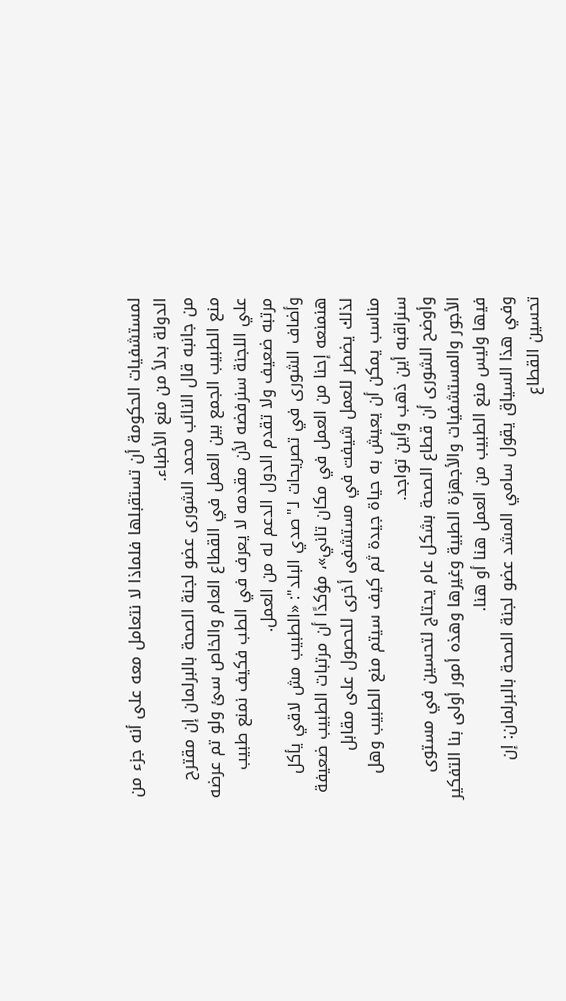لمستشفيات الحكومة أن تستقبلها فلماذا لا نتعامل معه على أنه جزء من الدولة بدلأ من منع الأطباء.
من جانبه قال النائب محمد الشورى عضو لجنة الصحة بالبرلمان إن مقترح منع الطبيب الجمع بين العمل في القطاع العام والخاص سئ ولو تم عرضه علي اللجنة سنرفضه لأن مقدمه لا يعرف في الطب فكيف نمنع طبيب مرتبه ضعيف ولا تقدم الدول الدعم له من العمل.
وأضاف الشورى في تصريحات لـ"صدي البلد": «الطبيب مش لاقي يأكل هنمنعه إحنا من العمل في مكان تاني»، مؤكدًا أن مرتبات الطبيب ضعيفة لذلك يضطر للعمل شيفت في مستشفى أخرى للحصول على مقابل مناسب يمكن أن يعيش به حياة جيدة ثم كيف سيتم منع الطبيب وهل سنراقبه أين ذهب وأين تواجد.
وأوضح الشورى أن قطاع الصحة بشكل عام يحتاج لتحسين في مستوى الأجور والمستشفيات والأجهزة الطبية وغيرها وهذه أمور أولى بنا التفكير فيها وليس منع الطبيب من العمل هنا أو هنا.
وفي هذا السياق يقول سامي المشد عضو لجنة الصحة بالبرلمان: إن تحسين القطاع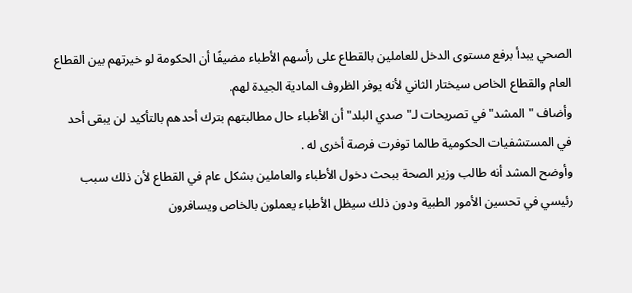الصحي يبدأ برفع مستوى الدخل للعاملين بالقطاع على رأسهم الأطباء مضيفًا أن الحكومة لو خيرتهم بين القطاع العام والقطاع الخاص سيختار الثاني لأنه يوفر الظروف المادية الجيدة لهم.
وأضاف "المشد" في تصريحات لـ"صدي البلد" أن الأطباء حال مطالبتهم بترك أحدهم بالتأكيد لن يبقى أحد في المستشفيات الحكومية طالما توفرت فرصة أخرى له .
وأوضح المشد أنه طالب وزير الصحة ببحث دخول الأطباء والعاملين بشكل عام في القطاع لأن ذلك سبب رئيسي في تحسين الأمور الطبية ودون ذلك سيظل الأطباء يعملون بالخاص ويسافرون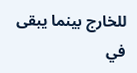للخارج بينما يبقى في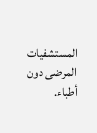المستشفيات المرضى دون أطباء.